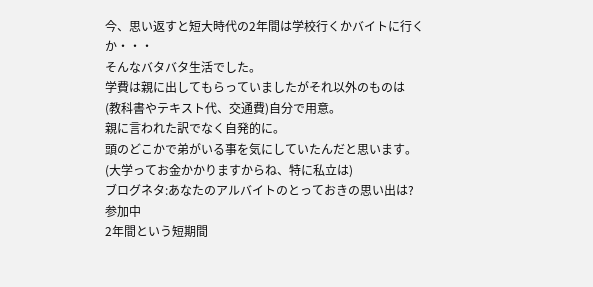今、思い返すと短大時代の2年間は学校行くかバイトに行くか・・・
そんなバタバタ生活でした。
学費は親に出してもらっていましたがそれ以外のものは
(教科書やテキスト代、交通費)自分で用意。
親に言われた訳でなく自発的に。
頭のどこかで弟がいる事を気にしていたんだと思います。
(大学ってお金かかりますからね、特に私立は)
ブログネタ:あなたのアルバイトのとっておきの思い出は?
参加中
2年間という短期間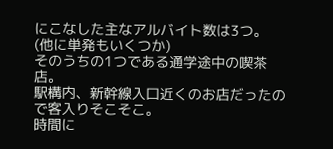にこなした主なアルバイト数は3つ。
(他に単発もいくつか)
そのうちの1つである通学途中の喫茶店。
駅構内、新幹線入口近くのお店だったので客入りそこそこ。
時間に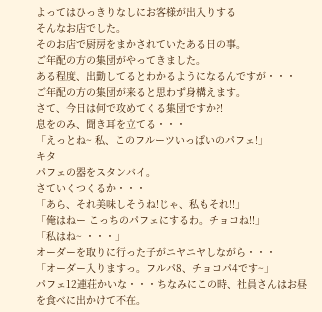よってはひっきりなしにお客様が出入りする
そんなお店でした。
そのお店で厨房をまかされていたある日の事。
ご年配の方の集団がやってきました。
ある程度、出勤してるとわかるようになるんですが・・・
ご年配の方の集団が来ると思わず身構えます。
さて、今日は何で攻めてくる集団ですか?!
息をのみ、聞き耳を立てる・・・
「えっとね~ 私、このフルーツいっぱいのパフェ!」
キタ
パフェの器をスタンバイ。
さていくつくるか・・・
「あら、それ美味しそうね!じゃ、私もそれ!!」
「俺はねー こっちのパフェにするわ。チョコね!!」
「私はね~ ・・・」
オーダーを取りに行った子がニヤニヤしながら・・・
「オーダー入りますっ。フルパ8、チョコパ4です~」
パフェ12連荘かいな・・・ちなみにこの時、社員さんはお昼を食べに出かけて不在。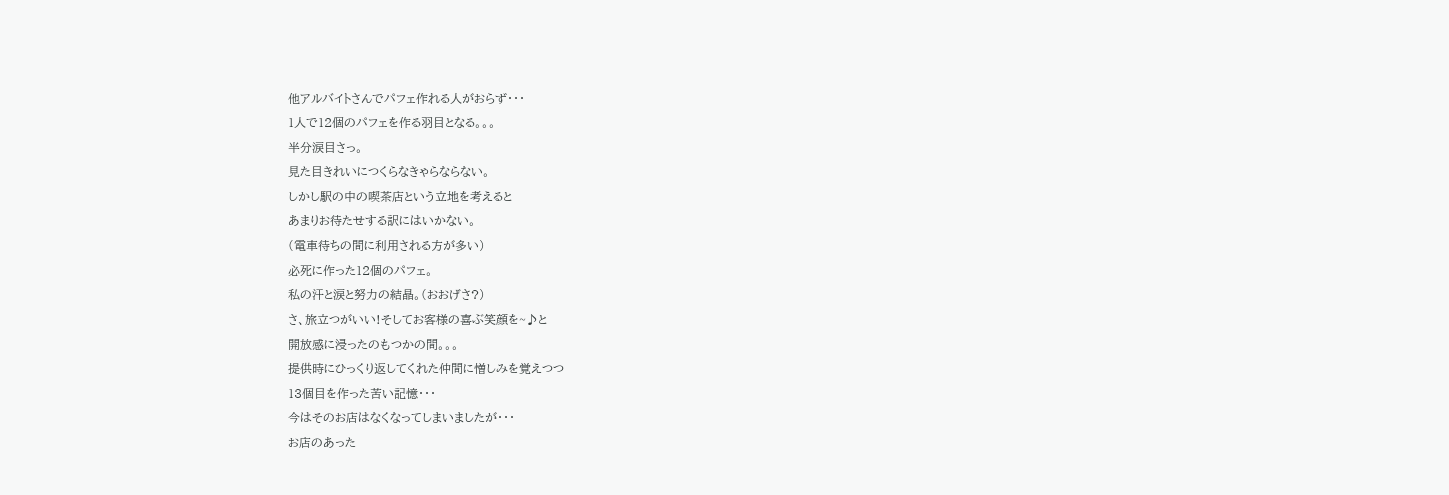他アルバイトさんでパフェ作れる人がおらず・・・
1人で12個のパフェを作る羽目となる。。。
半分涙目さっ。
見た目きれいにつくらなきゃらならない。
しかし駅の中の喫茶店という立地を考えると
あまりお待たせする訳にはいかない。
(電車待ちの間に利用される方が多い)
必死に作った12個のパフェ。
私の汗と涙と努力の結晶。(おおげさ?)
さ、旅立つがいい!そしてお客様の喜ぶ笑顔を~♪と
開放感に浸ったのもつかの間。。。
提供時にひっくり返してくれた仲間に憎しみを覚えつつ
13個目を作った苦い記憶・・・
今はそのお店はなくなってしまいましたが・・・
お店のあった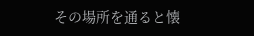その場所を通ると懐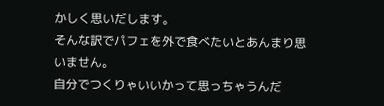かしく思いだします。
そんな訳でパフェを外で食べたいとあんまり思いません。
自分でつくりゃいいかって思っちゃうんだ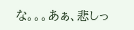な。。。あぁ、悲しっ